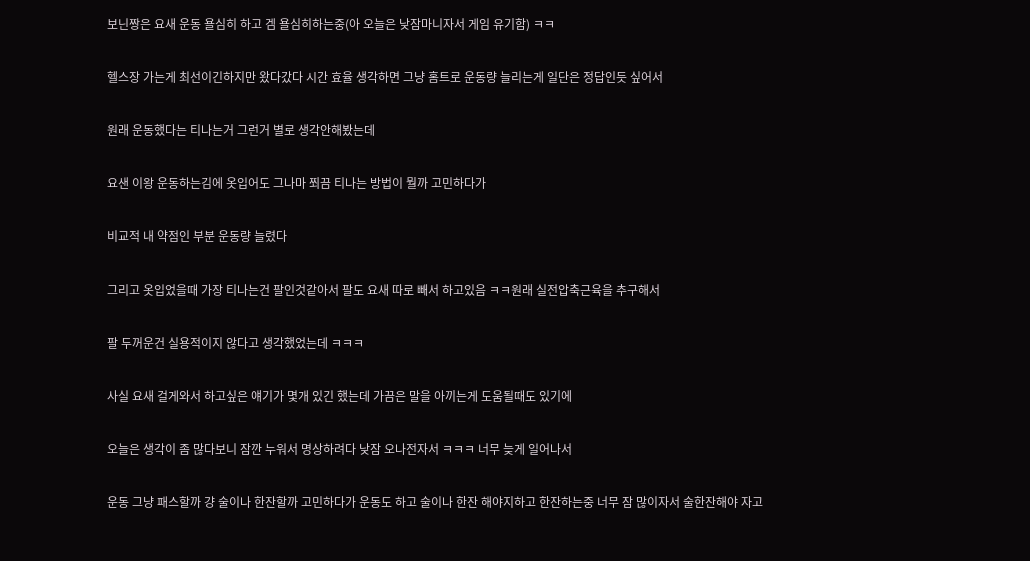보닌짱은 요새 운동 욜심히 하고 겜 욜심히하는중(아 오늘은 낮잠마니자서 게임 유기함) ㅋㅋ

헬스장 가는게 최선이긴하지만 왔다갔다 시간 효율 생각하면 그냥 홈트로 운동량 늘리는게 일단은 정답인듯 싶어서

원래 운동했다는 티나는거 그런거 별로 생각안해봤는데

요샌 이왕 운동하는김에 옷입어도 그나마 쬐끔 티나는 방법이 뭘까 고민하다가

비교적 내 약점인 부분 운동량 늘렸다

그리고 옷입었을때 가장 티나는건 팔인것같아서 팔도 요새 따로 빼서 하고있음 ㅋㅋ원래 실전압축근육을 추구해서

팔 두꺼운건 실용적이지 않다고 생각했었는데 ㅋㅋㅋ

사실 요새 걸게와서 하고싶은 얘기가 몇개 있긴 했는데 가끔은 말을 아끼는게 도움될때도 있기에

오늘은 생각이 좀 많다보니 잠깐 누워서 명상하려다 낮잠 오나전자서 ㅋㅋㅋ 너무 늦게 일어나서

운동 그냥 패스할까 걍 술이나 한잔할까 고민하다가 운동도 하고 술이나 한잔 해야지하고 한잔하는중 너무 잠 많이자서 술한잔해야 자고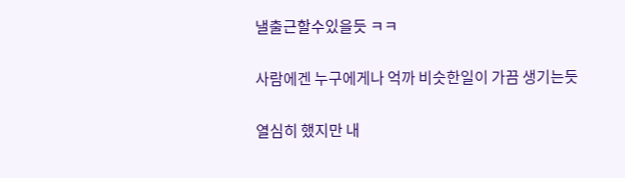낼출근할수있을듯 ㅋㅋ

사람에겐 누구에게나 억까 비슷한일이 가끔 생기는듯

열심히 했지만 내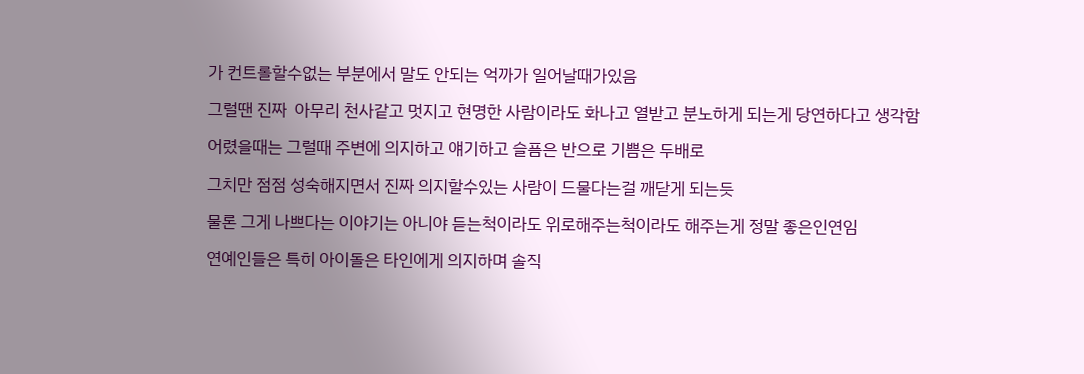가 컨트롤할수없는 부분에서 말도 안되는 억까가 일어날때가있음

그럴땐 진짜  아무리 천사같고 멋지고 현명한 사람이라도 화나고 열받고 분노하게 되는게 당연하다고 생각함

어렸을때는 그럴때 주변에 의지하고 얘기하고 슬픔은 반으로 기쁨은 두배로

그치만 점점 성숙해지면서 진짜 의지할수있는 사람이 드물다는걸 깨닫게 되는듯

물론 그게 나쁘다는 이야기는 아니야 듣는척이라도 위로해주는척이라도 해주는게 정말 좋은인연임

연예인들은 특히 아이돌은 타인에게 의지하며 솔직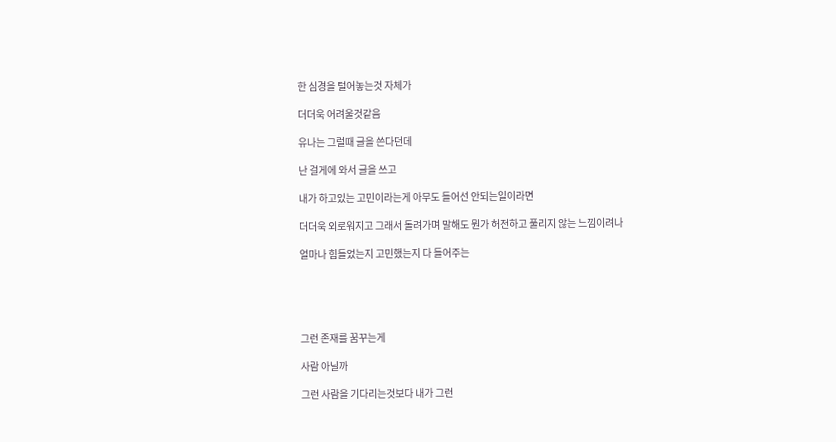한 심경을 털어놓는것 자체가

더더욱 어려울것같음

유나는 그럴때 글을 쓴다던데

난 걸게에 와서 글을 쓰고

내가 하고있는 고민이라는게 아무도 들어선 안되는일이라면

더더욱 외로워지고 그래서 돌려가며 말해도 뭔가 허전하고 풀리지 않는 느낌이려나

얼마나 힘들었는지 고민했는지 다 들어주는





그런 존재를 꿈꾸는게

사람 아닐까

그런 사람을 기다리는것보다 내가 그런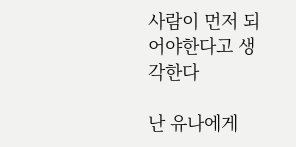사람이 먼저 되어야한다고 생각한다

난 유나에게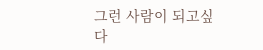그런 사람이 되고싶다